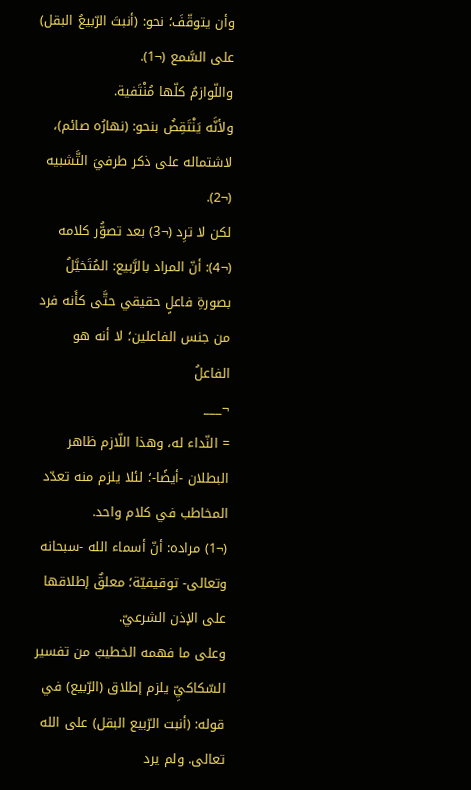وأن يتوقّفَ؛ نحو: (أنبتَ الرّبيعُ البقل) على السَّمع (¬1).
واللّوازمُ كلّها مُنْتَفية.
ولأنَّه يَنْتَقِضُ بنحو: (نهارُه صائم)، لاشتماله على ذكر طرفيَ التَّشبيه (¬2).
لكن لا ترِد (¬3) بعد تصوُّر كلامه (¬4): أنّ المراد بالرَّبيع: المُتَخيَّلُ بصورةِ فاعلٍ حقيقي حتَّى كأَنه فرد من جنس الفاعلين؛ لا أنه هو الفاعلُ
¬___
= النّداء له، وهذا اللّازم ظاهر البطلان -أيضًا-؛ لئلا يلزم منه تعدّد المخاطب في كلام واحد.
(¬1) مراده: أنّ أسماء الله -سبحانه وتعالى- توقيفيّة؛ معلقٌ إطلاقها على الإذن الشرعيّ.
وعلى ما فهمه الخطيبُ من تفسير السّكاكيِّ يلزم إطلاق (الرّبيع) في قوله: (أنبت الرّبيع البقل) على الله تعالى. ولم يرد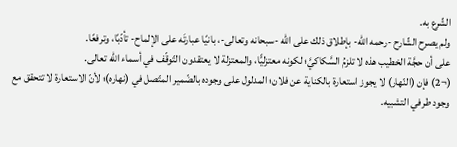الشّرع به.
ولم يصرح الشّارح -رحمه الله- بإطلاق ذلك على الله -سبحانه وتعالى-، بانيًا عبارتَه على الإلماح- تأدّبًا، وترفعًا.
على أن حجَّة الخطيب هذه لا تلزمُ السَّكاكيَّ؛ لكونه معتزليًّا، والمعتزلة لا يعتقدون التّوقّف في أسماء الله تعالى.
(¬2) فإن (النّهار) لا يجوز استعارة بالكناية عن فلان؛ المدلول على وجوده بالضّمير المتّصل في (نهاره)؛ لأنّ الاستعارة لا تتحقق مع وجود طرفي التشبيه.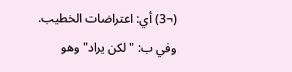(¬3) أي: اعتراضات الخطيب.
وفي ب: "لكن يراد" وهو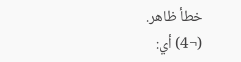خطأ ظاهر.
(¬4) أي: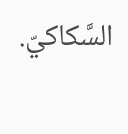السَّكاكيّ.